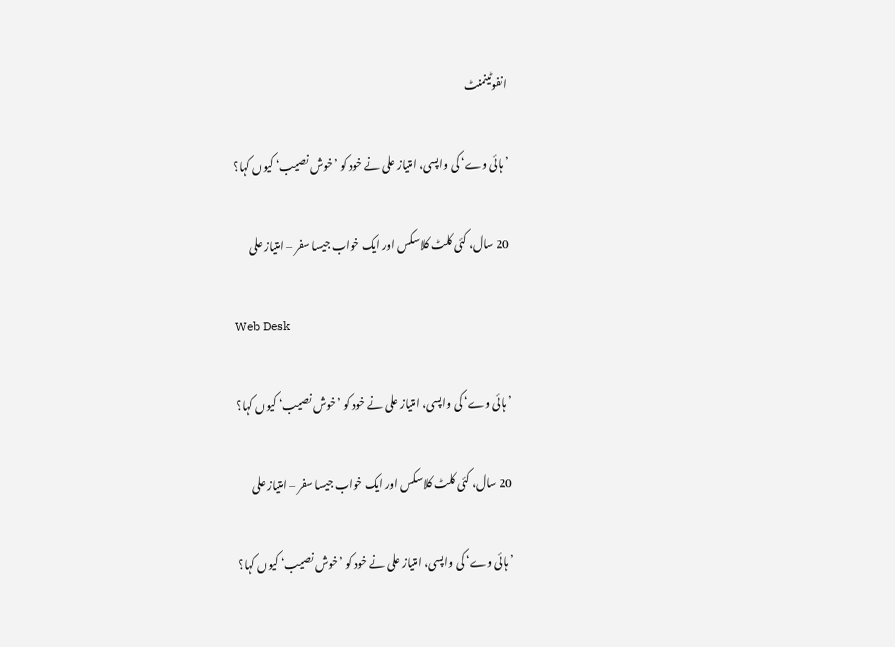انفوٹینمنٹ

’ہائی وے‘ کی واپسی، امتیاز علی نے خود کو ’خوش نصیب‘ کیوں کہا؟

20 سال، کئی کلٹ کلاسکس اور ایک خواب جیسا سفر – امتیاز علی

Web Desk

’ہائی وے‘ کی واپسی، امتیاز علی نے خود کو ’خوش نصیب‘ کیوں کہا؟

20 سال، کئی کلٹ کلاسکس اور ایک خواب جیسا سفر – امتیاز علی

’ہائی وے‘ کی واپسی، امتیاز علی نے خود کو ’خوش نصیب‘ کیوں کہا؟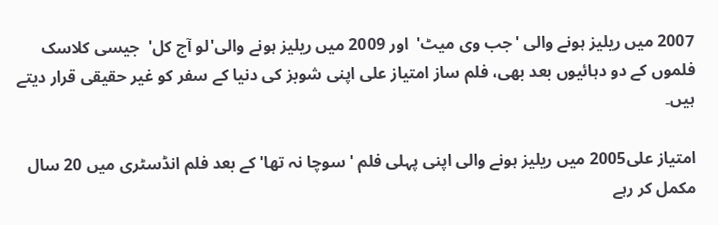2007 میں ریلیز ہونے والی 'جب وی میٹ'  اور 2009 میں ریلیز ہونے والی'لو آج کل'  جیسی کلاسک فلموں کے دو دہائیوں بعد بھی، فلم ساز امتیاز علی اپنی شوبز کی دنیا کے سفر کو غیر حقیقی قرار دیتے ہیں۔

امتیاز علی2005 میں ریلیز ہونے والی اپنی پہلی فلم 'سوچا نہ تھا' کے بعد فلم انڈسٹری میں 20 سال مکمل کر رہے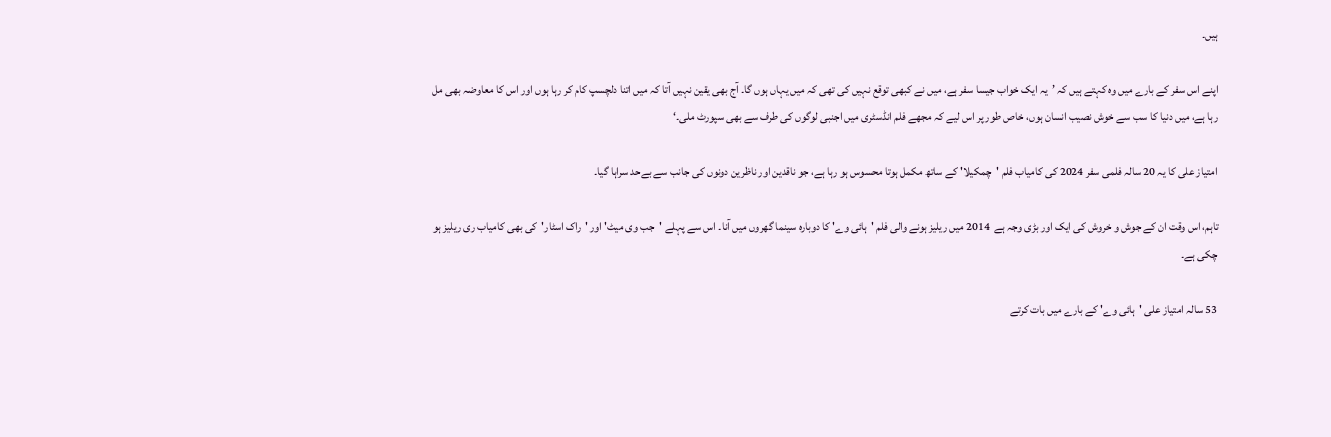ہیں۔

اپنے اس سفر کے بارے میں وہ کہتے ہیں کہ ’یہ ایک خواب جیسا سفر ہے، میں نے کبھی توقع نہیں کی تھی کہ میں یہاں ہوں گا۔ آج بھی یقین نہیں آتا کہ میں اتنا دلچسپ کام کر رہا ہوں اور اس کا معاوضہ بھی مل رہا ہے، میں دنیا کا سب سے خوش نصیب انسان ہوں، خاص طور پر اس لیے کہ مجھے فلم انڈسٹری میں اجنبی لوگوں کی طرف سے بھی سپورٹ ملی۔‘

امتیاز علی کا یہ 20 سالہ فلمی سفر 2024 کی کامیاب فلم 'چمکیلا' کے ساتھ مکمل ہوتا محسوس ہو رہا ہے، جو ناقدین اور ناظرین دونوں کی جانب سے بےحد سراہا گیا۔

تاہم، اس وقت ان کے جوش و خروش کی ایک اور بڑی وجہ ہے  2014 میں ریلیز ہونے والی فلم 'ہائی وے' کا دوبارہ سینما گھروں میں آنا۔ اس سے پہلے 'جب وی میٹ' اور 'راک اسٹار'  کی بھی کامیاب ری ریلیز ہو چکی ہے۔

53 سالہ امتیاز علی 'ہائی وے' کے بارے میں بات کرتے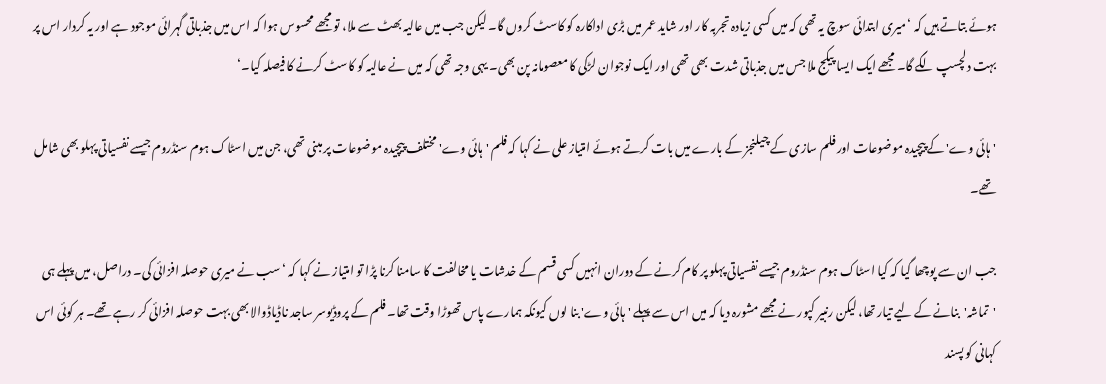ہوئے بتاتے ہیں کہ ‘میری ابتدائی سوچ یہ تھی کہ میں کسی زیادہ تجربہ کار اور شاید عمر میں بڑی اداکارہ کو کاسٹ کروں گا۔ لیکن جب میں عالیہ بھٹ سے ملا، تو مجھے محسوس ہوا کہ اس میں جذباتی گہرائی موجود ہے اور یہ کردار اس پر بہت دلچسپ لگے گا۔ مجھے ایک ایسا پیکج ملا جس میں جذباتی شدت بھی تھی اور ایک نوجوان لڑکی کا معصومانہ پن بھی۔ یہی وجہ تھی کہ میں نے عالیہ کو کاسٹ کرنے کا فیصلہ کیا۔‘

'ہائی وے' کے پیچیدہ موضوعات اور فلم سازی کے چیلنجز کے بارے میں بات کرتے ہوئے امتیاز علی نے کہا کہ فلم 'ہائی وے' مختلف پیچیدہ موضوعات پر مبنی تھی، جن میں اسٹاک ہوم سنڈروم جیسے نفسیاتی پہلو بھی شامل تھے۔

جب ان سے پوچھا گیا کہ کیا اسٹاک ہوم سنڈروم جیسے نفسیاتی پہلو پر کام کرنے کے دوران انہیں کسی قسم کے خدشات یا مخالفت کا سامنا کرنا پڑا تو امتیاز نے کہا کہ ‘سب نے میری حوصلہ افزائی کی۔ دراصل، میں پہلے ہی 'تماشہ'  بنانے کے لیے تیار تھا، لیکن رنبیر کپور نے مجھے مشورہ دیا کہ میں اس سے پہلے 'ہائی وے' بنا لوں کیونکہ ہمارے پاس تھوڑا وقت تھا۔ فلم کے پروڈیوسر ساجد ناڈیاڈوالا بھی بہت حوصلہ افزائی کر رہے تھے۔ ہر کوئی اس کہانی کو پسند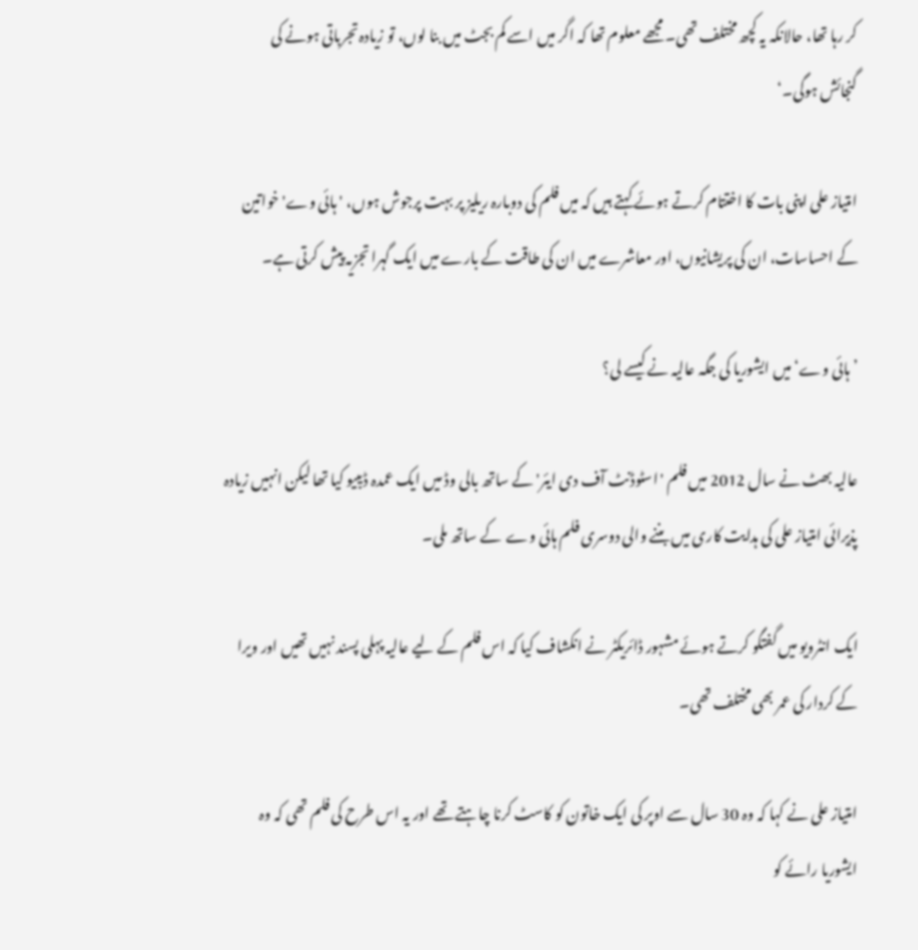کر رہا تھا، حالانکہ یہ کچھ مختلف تھی۔ مجھے معلوم تھا کہ اگر میں اسے کم بجٹ میں بنا لوں، تو زیادہ تجرباتی ہونے کی گنجائش ہوگی۔‘

امتیاز علی اپنی بات کا اختتام کرتے ہوئے کہتے ہیں کہ میں فلم کی دوبارہ ریلیز پر بہت پرجوش ہوں، 'ہائی وے' خواتین کے احساسات، ان کی پریشانیوں، اور معاشرے میں ان کی طاقت کے بارے میں ایک گہرا تجزیہ پیش کرتی ہے۔

’ہائی وے‘ میں ایشوریا کی جگہ عالیہ نے کیسے لی؟

عالیہ بھٹ نے سال 2012 میں فلم 'اسٹوڈنٹ آف دی ایئر' کے ساتھ بالی وڈ میں ایک عمدہ ڈیبیو کیا تھا لیکن انہیں زیادہ پذیرائی امتیاز علی کی ہدایت کاری میں بننے والی دوسری فلم ہائی وے  کے ساتھ ملی۔

ایک انٹرویو میں گفتگو کرتے ہوئے مشہور ڈائریکٹر نے انکشاف کیا کہ اس فلم کے لیے عالیہ پہلی پسند نہیں تھیں اور ویرا کے کردار کی عمر بھی مختلف تھی۔

امتیاز علی نے کہا کہ وہ 30 سال سے اوپر کی ایک خاتون کو کاسٹ کرنا چاہتے تھے اور یہ اس طرح کی فلم تھی کہ وہ ایشوریا رائے کو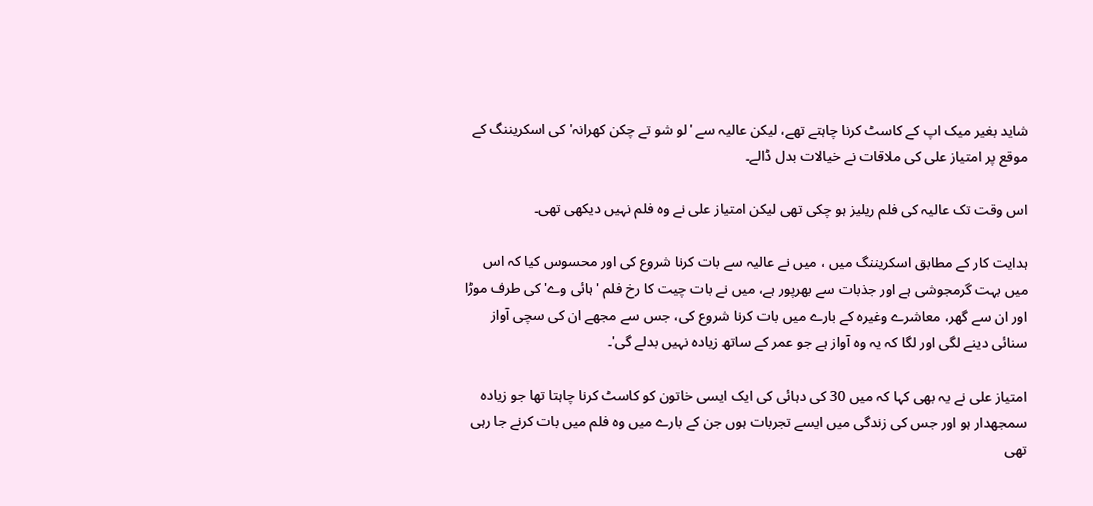شاید بغیر میک اپ کے کاسٹ کرنا چاہتے تھے، لیکن عالیہ سے 'لو شو تے چکن کھرانہ' کی اسکریننگ کے موقع پر امتیاز علی کی ملاقات نے خیالات بدل ڈالے۔

اس وقت تک عالیہ کی فلم ریلیز ہو چکی تھی لیکن امتیاز علی نے وہ فلم نہیں دیکھی تھی۔

ہدایت کار کے مطابق اسکریننگ میں ، میں نے عالیہ سے بات کرنا شروع کی اور محسوس کیا کہ اس میں بہت گرمجوشی ہے اور جذبات سے بھرپور ہے، میں نے بات چیت کا رخ فلم 'ہائی وے' کی طرف موڑا اور ان سے گھر، معاشرے وغیرہ کے بارے میں بات کرنا شروع کی، جس سے مجھے ان کی سچی آواز سنائی دینے لگی اور لگا کہ یہ وہ آواز ہے جو عمر کے ساتھ زیادہ نہیں بدلے گی'۔

امتیاز علی نے یہ بھی کہا کہ میں 30 کی دہائی کی ایک ایسی خاتون کو کاسٹ کرنا چاہتا تھا جو زیادہ سمجھدار ہو اور جس کی زندگی میں ایسے تجربات ہوں جن کے بارے میں وہ فلم میں بات کرنے جا رہی تھی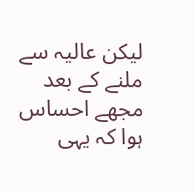لیکن عالیہ سے ملنے کے بعد مجھے احساس ہوا کہ یہی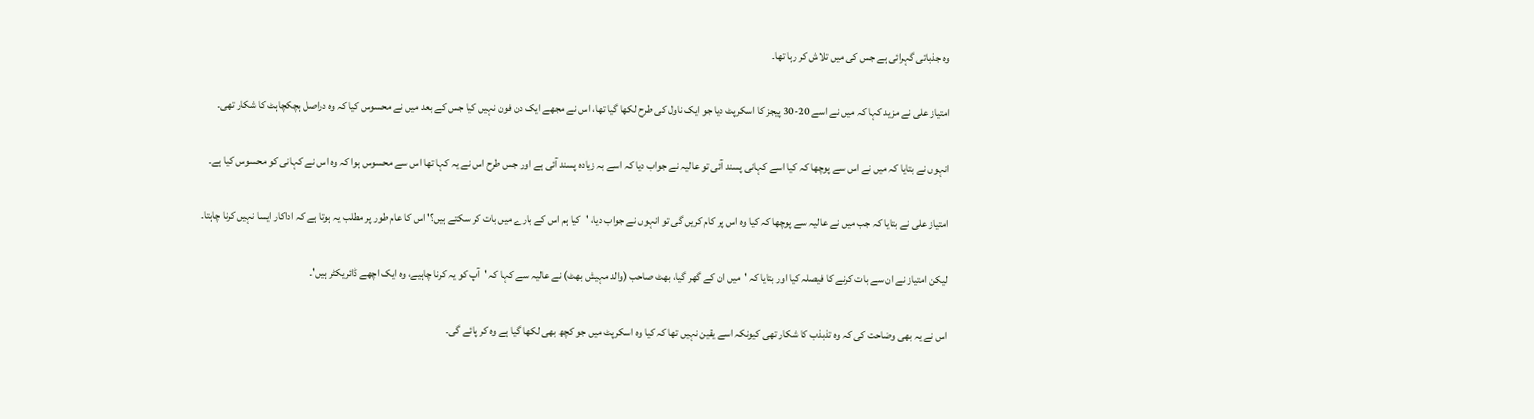وہ جذباتی گہرائی ہے جس کی میں تلاش کر رہا تھا۔

امتیاز علی نے مزید کہا کہ میں نے اسے 20-30 پیجز کا اسکرپٹ دیا جو ایک ناول کی طرح لکھا گیا تھا، اس نے مجھے ایک دن فون نہیں کیا جس کے بعد میں نے محسوس کیا کہ وہ دراصل ہچکچاہٹ کا شکار تھی۔

انہوں نے بتایا کہ میں نے اس سے پوچھا کہ کیا اسے کہانی پسند آئی تو عالیہ نے جواب دیا کہ اسے بہ زیادہ پسند آئی ہے اور جس طرح اس نے یہ کہا تھا اس سے محسوس ہوا کہ وہ اس نے کہانی کو محسوس کیا ہے۔

امتیاز علی نے بتایا کہ جب میں نے عالیہ سے پوچھا کہ کیا وہ اس پر کام کریں گی تو انہوں نے جواب دیا، 'کیا ہم اس کے بارے میں بات کر سکتے ہیں؟' اس کا عام طور پر مطلب یہ ہوتا ہے کہ اداکار ایسا نہیں کرنا چاہتا۔

لیکن امتیاز نے ان سے بات کرنے کا فیصلہ کیا اور بتایا کہ 'میں ان کے گھر گیا، بھٹ صاحب (والد مہیش بھٹ) نے عالیہ سے کہا کہ 'آپ کو یہ کرنا چاہیے، وہ ایک اچھے ڈائریکٹر ہیں'۔

اس نے یہ بھی وضاحت کی کہ وہ تذبذب کا شکار تھی کیونکہ اسے یقین نہیں تھا کہ کیا وہ اسکرپٹ میں جو کچھ بھی لکھا گیا ہے وہ کر پائے گی۔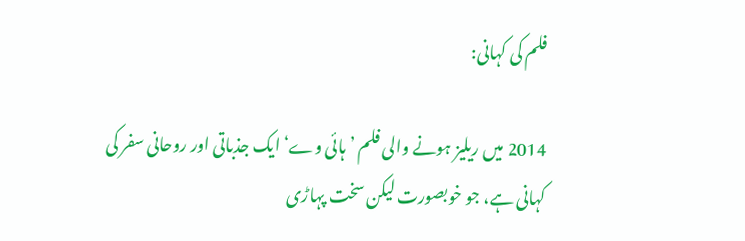فلم کی کہانی:

2014 میں ریلیز ہونے والی فلم ’ہائی وے‘ ایک جذباتی اور روحانی سفر کی کہانی ہے، جو خوبصورت لیکن سخت پہاڑی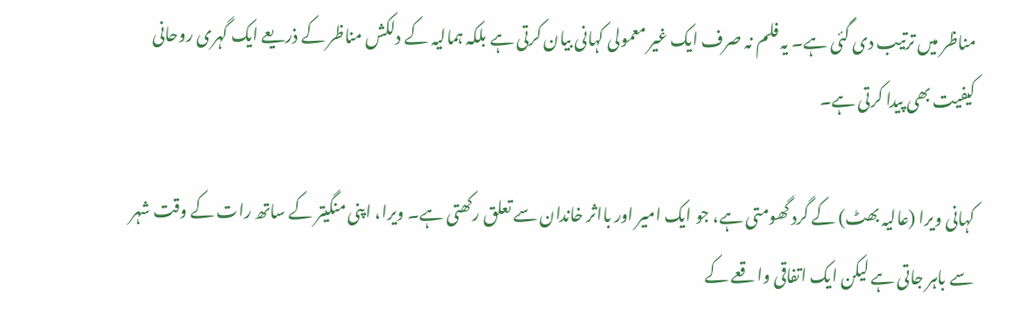مناظر میں ترتیب دی گئی ہے۔ یہ فلم نہ صرف ایک غیر معمولی کہانی بیان کرتی ہے بلکہ ہمالیہ کے دلکش مناظر کے ذریعے ایک گہری روحانی کیفیت بھی پیدا کرتی ہے۔

کہانی ویرا (عالیہ بھٹ) کے گرد گھومتی ہے، جو ایک امیر اور بااثر خاندان سے تعلق رکھتی ہے۔ ویرا، اپنی منگیتر کے ساتھ رات کے وقت شہر سے باہر جاتی ہے لیکن ایک اتفاقی واقعے کے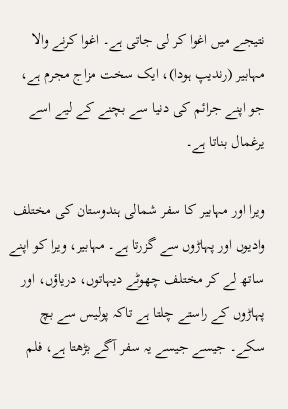نتیجے میں اغوا کر لی جاتی ہے۔ اغوا کرنے والا مہابیر (رندیپ ہودا)، ایک سخت مزاج مجرم ہے، جو اپنے جرائم کی دنیا سے بچنے کے لیے اسے یرغمال بناتا ہے۔

ویرا اور مہابیر کا سفر شمالی ہندوستان کی مختلف وادیوں اور پہاڑوں سے گزرتا ہے۔ مہابیر، ویرا کو اپنے ساتھ لے کر مختلف چھوٹے دیہاتوں، دریاؤں، اور پہاڑوں کے راستے چلتا ہے تاکہ پولیس سے بچ سکے۔ جیسے جیسے یہ سفر آگے بڑھتا ہے، فلم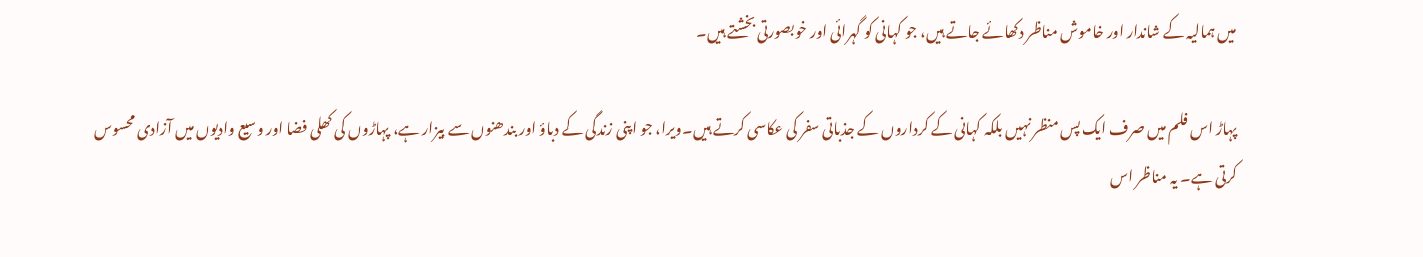میں ہمالیہ کے شاندار اور خاموش مناظر دکھائے جاتے ہیں، جو کہانی کو گہرائی اور خوبصورتی بخشتے ہیں۔

پہاڑ اس فلم میں صرف ایک پس منظر نہیں بلکہ کہانی کے کرداروں کے جذباتی سفر کی عکاسی کرتے ہیں۔ویرا، جو اپنی زندگی کے دباؤ اور بندھنوں سے بیزار ہے، پہاڑوں کی کھلی فضا اور وسیع وادیوں میں آزادی محسوس کرتی ہے۔ یہ مناظر اس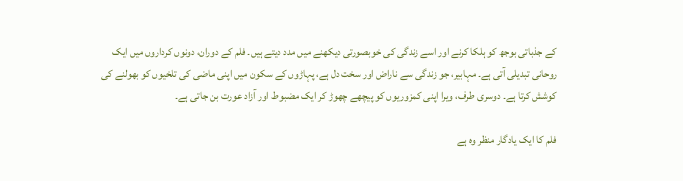کے جذباتی بوجھ کو ہلکا کرنے اور اسے زندگی کی خوبصورتی دیکھنے میں مدد دیتے ہیں۔ فلم کے دوران، دونوں کرداروں میں ایک روحانی تبدیلی آتی ہے۔ مہابیر، جو زندگی سے ناراض اور سخت دل ہے، پہاڑوں کے سکون میں اپنی ماضی کی تلخیوں کو بھولنے کی کوشش کرتا ہے۔ دوسری طرف، ویرا اپنی کمزوریوں کو پیچھے چھوڑ کر ایک مضبوط اور آزاد عورت بن جاتی ہے۔

فلم کا ایک یادگار منظر وہ ہے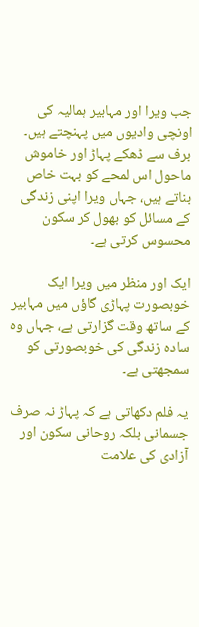جب ویرا اور مہابیر ہمالیہ کی اونچی وادیوں میں پہنچتے ہیں۔ برف سے ڈھکے پہاڑ اور خاموش ماحول اس لمحے کو بہت خاص بناتے ہیں، جہاں ویرا اپنی زندگی کے مسائل کو بھول کر سکون محسوس کرتی ہے۔

ایک اور منظر میں ویرا ایک خوبصورت پہاڑی گاؤں میں مہابیر کے ساتھ وقت گزارتی ہے، جہاں وہ سادہ زندگی کی خوبصورتی کو سمجھتی ہے۔

یہ فلم دکھاتی ہے کہ پہاڑ نہ صرف جسمانی بلکہ روحانی سکون اور آزادی کی علامت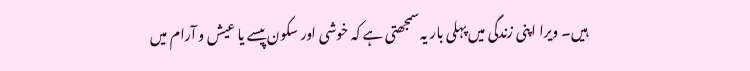ہیں۔ ویرا اپنی زندگی میں پہلی بار یہ سمجھتی ہے کہ خوشی اور سکون پیسے یا عیش و آرام میں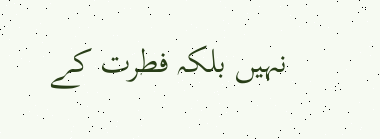نہیں بلکہ فطرت کے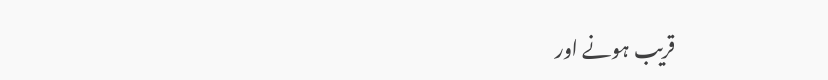قریب ہونے اور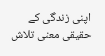اپنی زندگی کے حقیقی معنی تلاش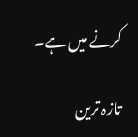کرنے میں ہے۔

تازہ ترین